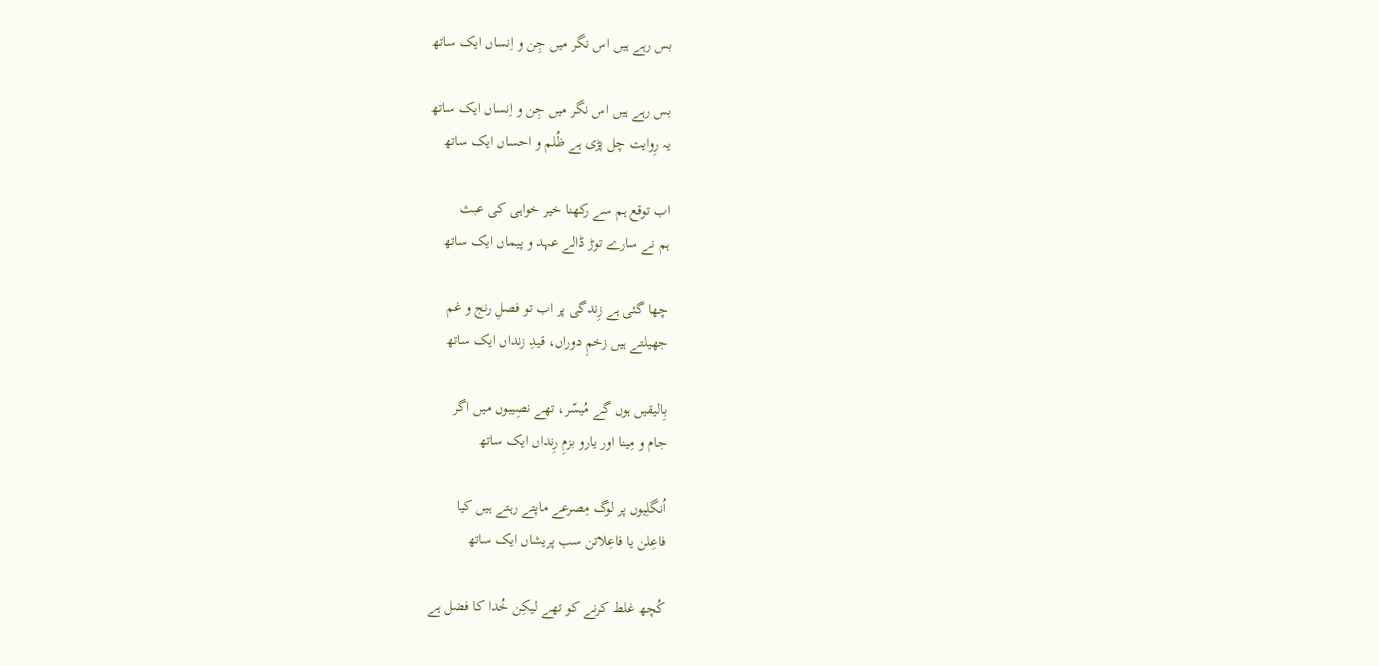بس رہے ہیں اس نگر میں جِن و اِنساں ایک ساتھ

بس رہے ہیں اس نگر میں جِن و اِنساں ایک ساتھ
یہ رِوایت چل پڑی ہے ظُلم و احساں ایک ساتھ

اب توقع ہم سے رکھنا خیر خواہی کی عبث
ہم نے سارے توڑ ڈالے عہد و پیماں ایک ساتھ

چھا گئی ہے زِندگی پر اب تو فصلِ رنج و غم
جھیلتے ہیں زخمِ دوراں، قیدِ زنداں ایک ساتھ

بِالیقیں ہوں گے مُیسّر، تھے نصِیبوں میں اگر
جام و مِینا اور یارو بزمِ رِنداں ایک ساتھ

اُنگلِیوں پر لوگ مِصرعے ماپتے رہتے ہیں کیا
فاعِلن یا فاعِلاتن سب پریشاں ایک ساتھ

کُچھ غلط کرنے کو تھے لیکِن خُدا کا فضل ہے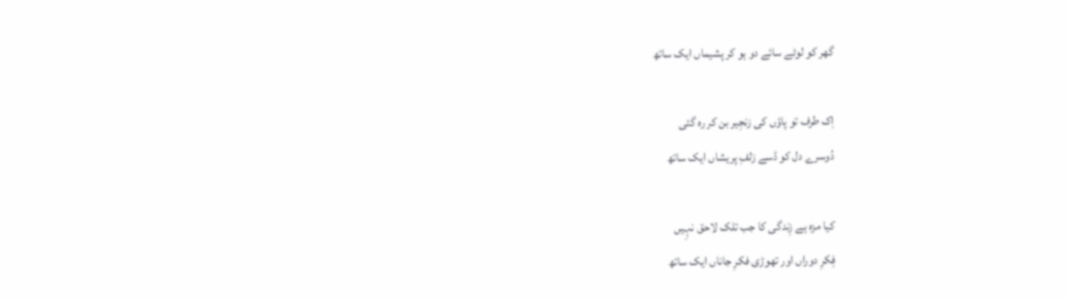گھر کو لوٹے سائے دو ہو کر پشیماں ایک ساتھ

اِک طرف تو پاؤں کی زنجِیر بن کر رہ گئی
دُوسرے دل کو ڈسے زلفِ پریشاں ایک ساتھ

کیا مزہ ہے زِندگی کا جب تلک لاحق نہِیں
فِکرِ دوراں اور تھوڑی فکرِ جاناں ایک ساتھ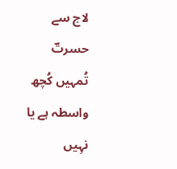لاج سے حسرتؔ تُمہیں کُچھ واسطہ ہے یا نہِیں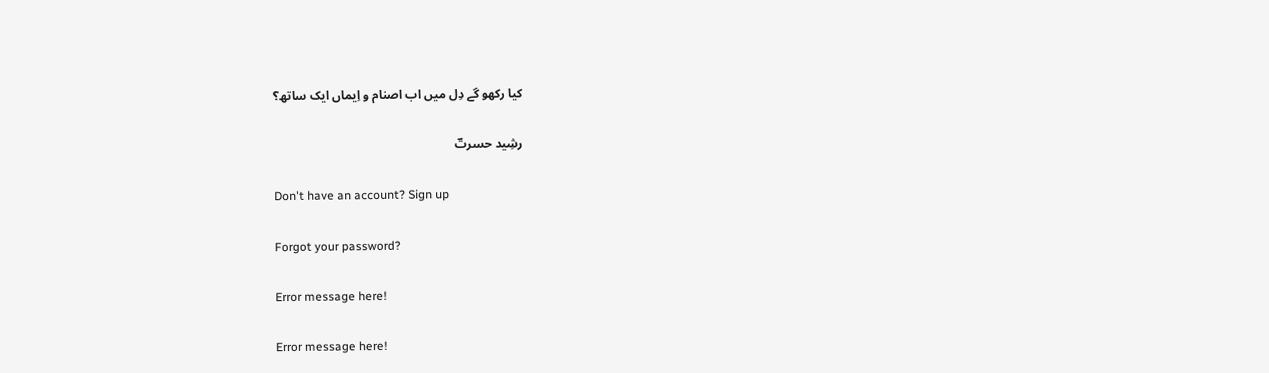کیا رکھو گے دِل میں اب اصنام و اِیماں ایک ساتھ؟

رشِید حسرتؔ

Don't have an account? Sign up

Forgot your password?

Error message here!

Error message here!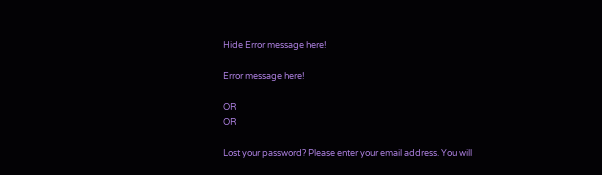Hide Error message here!

Error message here!

OR
OR

Lost your password? Please enter your email address. You will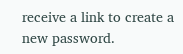receive a link to create a new password.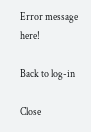Error message here!

Back to log-in

Close